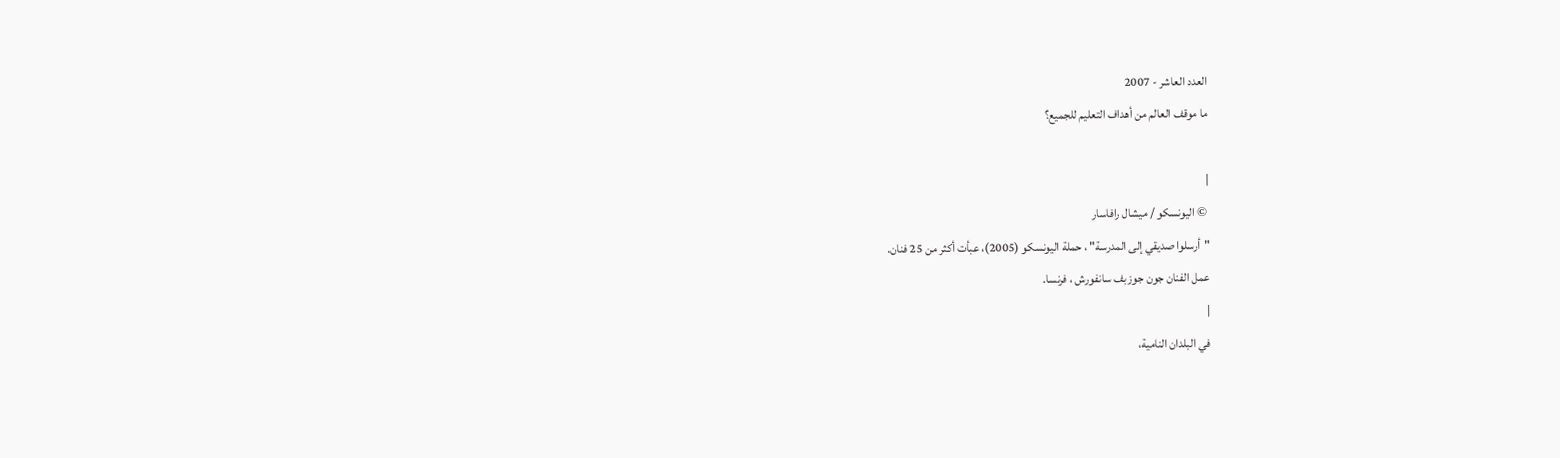العدد العاشر - 2007
ما موقف العالم من أهداف التعليم للجميع؟

|
 © اليونسكو / ميشال رافاسار
"أرسلوا صديقي إلى المدرسة" ، حملة اليونسكو (2005)، عبأت أكثر من 25 فنان.
عمل الفنان جون جوزبف سانفورش ، فرنسا.
|
في البلدان النامية،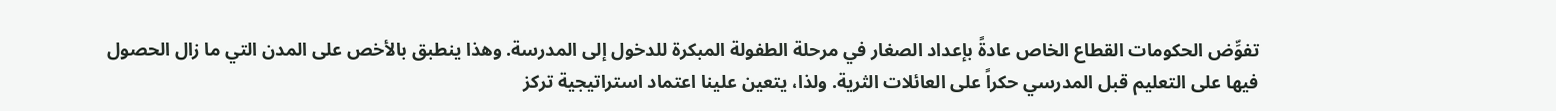تفوِّض الحكومات القطاع الخاص عادةً بإعداد الصغار في مرحلة الطفولة المبكرة للدخول إلى المدرسة. وهذا ينطبق بالأخص على المدن التي ما زال الحصول فيها على التعليم قبل المدرسي حكراً على العائلات الثرية. ولذا، يتعين علينا اعتماد استراتيجية تركز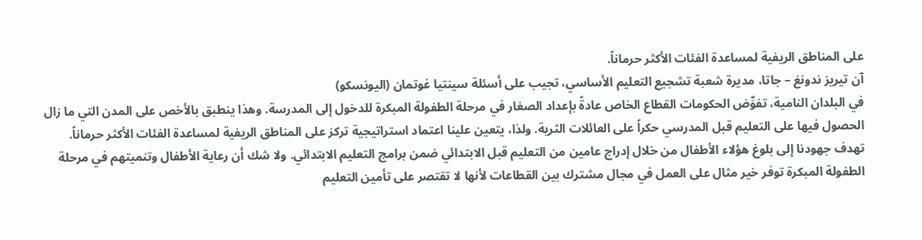على المناطق الريفية لمساعدة الفئات الأكثر حرماناً.
آن تيريز ندونغ – جاتا، مديرة شعبة تشجيع التعليم الأساسي، تجيب على أسئلة سينتيا غوتمان (اليونسكو)
في البلدان النامية، تفوِّض الحكومات القطاع الخاص عادةً بإعداد الصغار في مرحلة الطفولة المبكرة للدخول إلى المدرسة. وهذا ينطبق بالأخص على المدن التي ما زال الحصول فيها على التعليم قبل المدرسي حكراً على العائلات الثرية. ولذا، يتعين علينا اعتماد استراتيجية تركز على المناطق الريفية لمساعدة الفئات الأكثر حرماناً.
تهدف جهودنا إلى بلوغ هؤلاء الأطفال من خلال إدراج عامين من التعليم قبل الابتدائي ضمن برامج التعليم الابتدائي. ولا شك أن رعاية الأطفال وتنميتهم في مرحلة الطفولة المبكرة توفر خير مثال على العمل في مجال مشترك بين القطاعات لأنها لا تقتصر على تأمين التعليم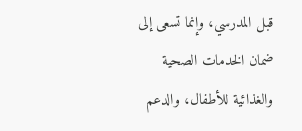قبل المدرسي، وإنما تسعى إلى ضمان الخدمات الصحية والغذائية للأطفال، والدعم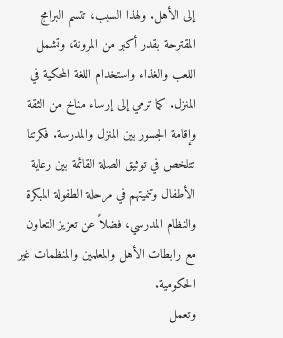إلى الأهل. ولهذا السبب، تتسم البرامج المقترحة بقدر أكبر من المرونة، وتشمل اللعب والغذاء واستخدام اللغة المحكية في المنزل. كما ترمي إلى إرساء مناخ من الثقة وإقامة الجسور بين المنزل والمدرسة. فكرتنا تتلخص في توثيق الصلة القائمة بين رعاية الأطفال وتنميتهم في مرحلة الطفولة المبكرة والنظام المدرسي، فضلاً عن تعزيز التعاون مع رابطات الأهل والمعلمين والمنظمات غير الحكومية.
وتعمل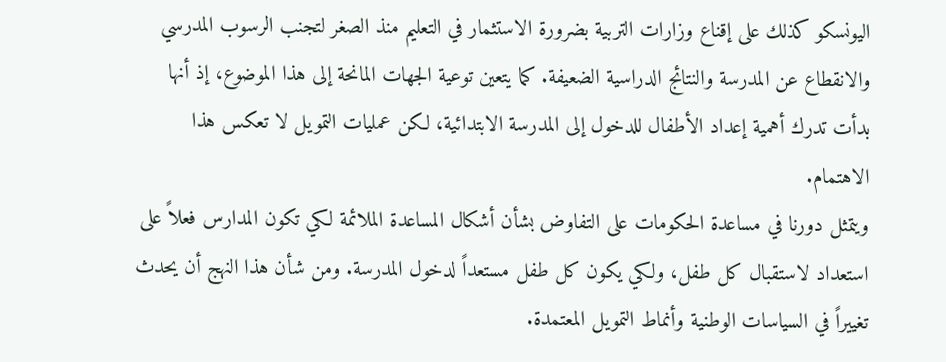اليونسكو كذلك على إقناع وزارات التربية بضرورة الاستثمار في التعليم منذ الصغر لتجنب الرسوب المدرسي والانقطاع عن المدرسة والنتائج الدراسية الضعيفة. كما يتعين توعية الجهات المانحة إلى هذا الموضوع، إذ أنها بدأت تدرك أهمية إعداد الأطفال للدخول إلى المدرسة الابتدائية، لكن عمليات التمويل لا تعكس هذا الاهتمام.
ويتمثل دورنا في مساعدة الحكومات على التفاوض بشأن أشكال المساعدة الملائمة لكي تكون المدارس فعلاً على استعداد لاستقبال كل طفل، ولكي يكون كل طفل مستعداً لدخول المدرسة. ومن شأن هذا النهج أن يحدث تغييراً في السياسات الوطنية وأنماط التمويل المعتمدة.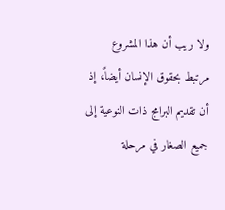ولا ريب أن هذا المشروع مرتبط بحقوق الإنسان أيضاً، إذ أن تقديم البرامج ذات النوعية إلى جميع الصغار في مرحلة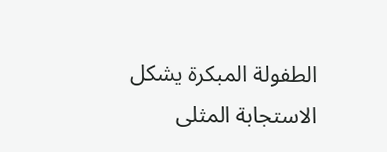الطفولة المبكرة يشكل الاستجابة المثلى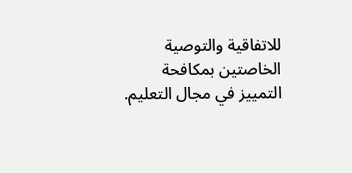للاتفاقية والتوصية الخاصتين بمكافحة التمييز في مجال التعليم.